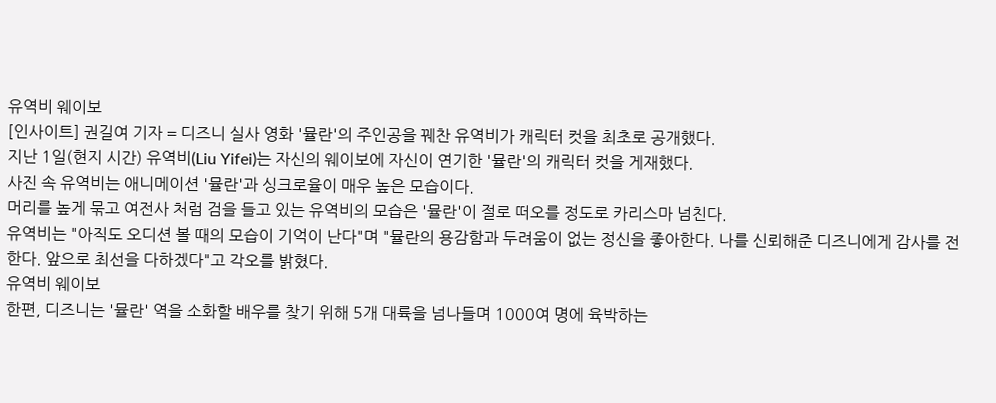유역비 웨이보
[인사이트] 권길여 기자 = 디즈니 실사 영화 '뮬란'의 주인공을 꿰찬 유역비가 캐릭터 컷을 최초로 공개했다.
지난 1일(현지 시간) 유역비(Liu Yifei)는 자신의 웨이보에 자신이 연기한 '뮬란'의 캐릭터 컷을 게재했다.
사진 속 유역비는 애니메이션 '뮬란'과 싱크로율이 매우 높은 모습이다.
머리를 높게 묶고 여전사 처럼 검을 들고 있는 유역비의 모습은 '뮬란'이 절로 떠오를 정도로 카리스마 넘친다.
유역비는 "아직도 오디션 볼 때의 모습이 기억이 난다"며 "뮬란의 용감함과 두려움이 없는 정신을 좋아한다. 나를 신뢰해준 디즈니에게 감사를 전한다. 앞으로 최선을 다하겠다"고 각오를 밝혔다.
유역비 웨이보
한편, 디즈니는 '뮬란' 역을 소화할 배우를 찾기 위해 5개 대륙을 넘나들며 1000여 명에 육박하는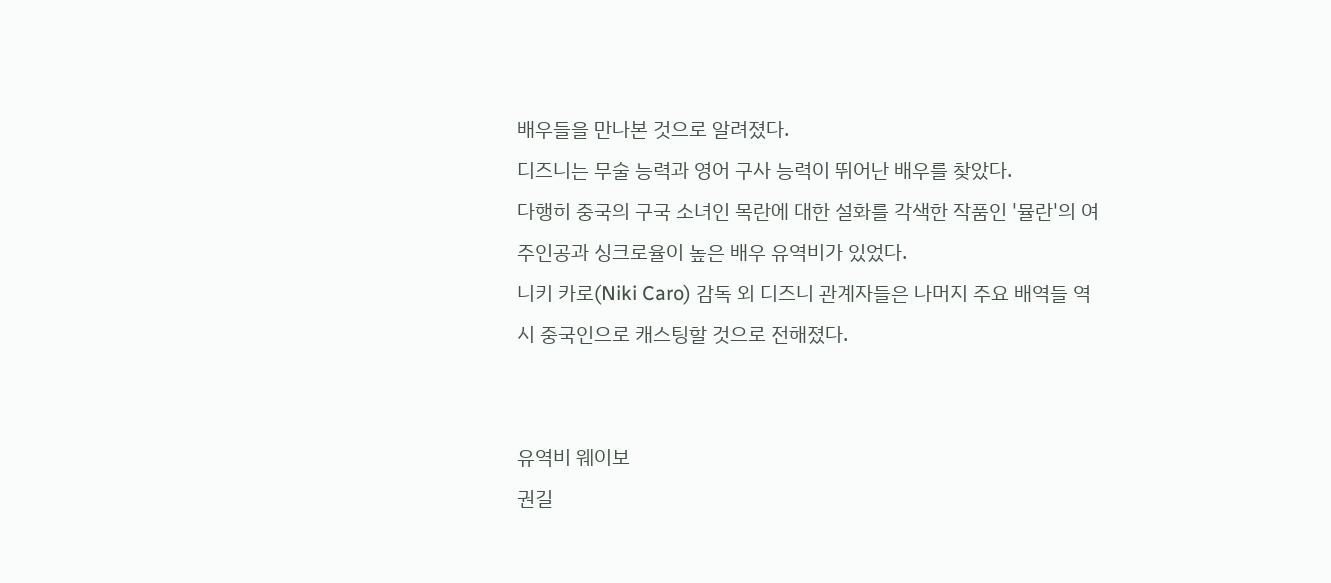배우들을 만나본 것으로 알려졌다.
디즈니는 무술 능력과 영어 구사 능력이 뛰어난 배우를 찾았다.
다행히 중국의 구국 소녀인 목란에 대한 설화를 각색한 작품인 '뮬란'의 여주인공과 싱크로율이 높은 배우 유역비가 있었다.
니키 카로(Niki Caro) 감독 외 디즈니 관계자들은 나머지 주요 배역들 역시 중국인으로 캐스팅할 것으로 전해졌다.


유역비 웨이보
권길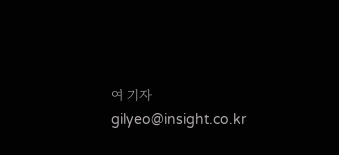여 기자 gilyeo@insight.co.kr